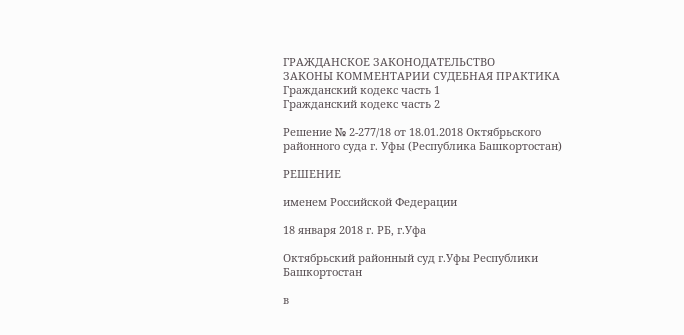ГРАЖДАНСКОЕ ЗАКОНОДАТЕЛЬСТВО
ЗАКОНЫ КОММЕНТАРИИ СУДЕБНАЯ ПРАКТИКА
Гражданский кодекс часть 1
Гражданский кодекс часть 2

Решение № 2-277/18 от 18.01.2018 Октябрьского районного суда г. Уфы (Республика Башкортостан)

РЕШЕНИЕ

именем Российской Федерации

18 января 2018 г. РБ, г.Уфа

Октябрьский районный суд г.Уфы Республики Башкортостан

в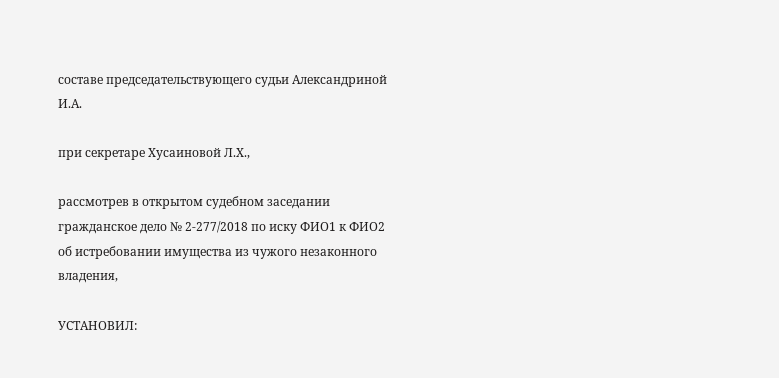составе председательствующего судьи Александриной И.А.

при секретаре Хусаиновой Л.Х.,

рассмотрев в открытом судебном заседании гражданское дело № 2-277/2018 по иску ФИО1 к ФИО2 об истребовании имущества из чужого незаконного владения,

УСТАНОВИЛ: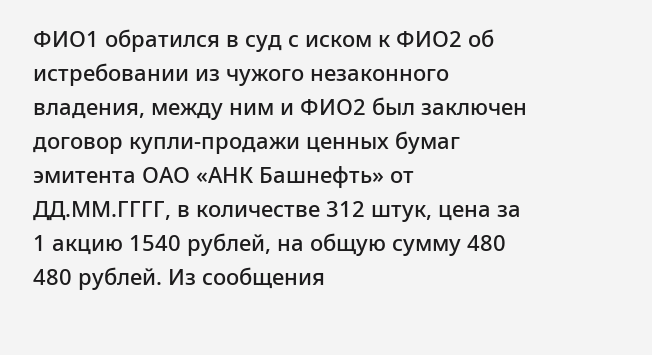ФИО1 обратился в суд с иском к ФИО2 об истребовании из чужого незаконного владения, между ним и ФИО2 был заключен договор купли-продажи ценных бумаг эмитента ОАО «АНК Башнефть» от ДД.ММ.ГГГГ, в количестве 312 штук, цена за 1 акцию 1540 рублей, на общую сумму 480 480 рублей. Из сообщения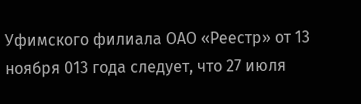Уфимского филиала ОАО «Реестр» от 13 ноября 013 года следует, что 27 июля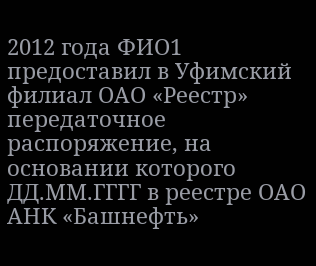2012 года ФИО1 предоставил в Уфимский филиал ОАО «Реестр» передаточное распоряжение, на основании которого ДД.ММ.ГГГГ в реестре ОАО АНК «Башнефть»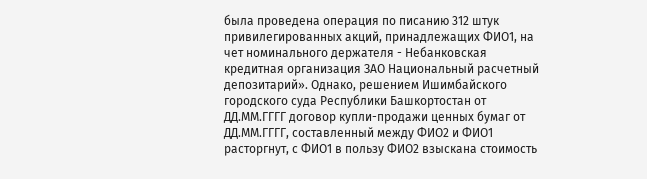была проведена операция по писанию 312 штук привилегированных акций, принадлежащих ФИО1, на чет номинального держателя - Небанковская кредитная организация ЗАО Национальный расчетный депозитарий». Однако, решением Ишимбайского городского суда Республики Башкортостан от ДД.ММ.ГГГГ договор купли-продажи ценных бумаг от ДД.ММ.ГГГГ, составленный между ФИО2 и ФИО1 расторгнут, с ФИО1 в пользу ФИО2 взыскана стоимость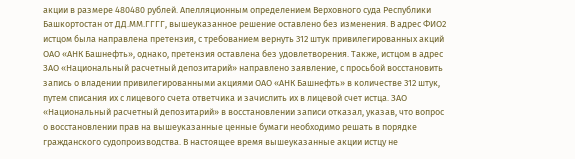акции в размере 480480 рублей. Апелляционным определением Верховного суда Республики Башкортостан от ДД.ММ.ГГГГ, вышеуказанное решение оставлено без изменения. В адрес ФИО2 истцом была направлена претензия, с требованием вернуть 312 штук привилегированных акций ОАО «АНК Башнефть», однако, претензия оставлена без удовлетворения. Также, истцом в адрес ЗАО «Национальный расчетный депозитарий» направлено заявление, с просьбой восстановить запись о владении привилегированными акциями ОАО «АНК Башнефть» в количестве 312 штук, путем списания их с лицевого счета ответчика и зачислить их в лицевой счет истца. ЗАО «Национальный расчетный депозитарий» в восстановлении записи отказал, указав, что вопрос о восстановлении прав на вышеуказанные ценные бумаги необходимо решать в порядке гражданского судопроизводства. В настоящее время вышеуказанные акции истцу не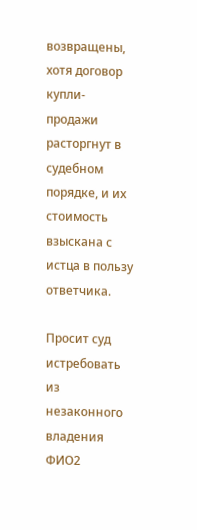возвращены, хотя договор купли-продажи расторгнут в судебном порядке, и их стоимость взыскана с истца в пользу ответчика.

Просит суд истребовать из незаконного владения ФИО2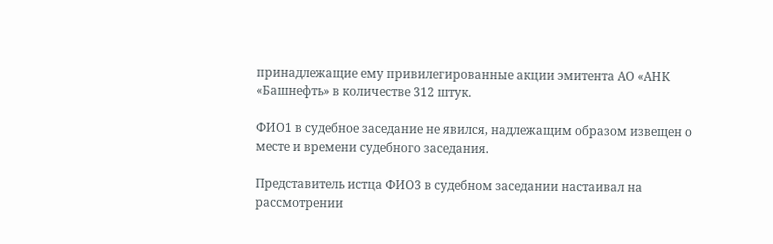принадлежащие ему привилегированные акции эмитента АО «АНК «Башнефть» в количестве 312 штук.

ФИО1 в судебное заседание не явился, надлежащим образом извещен о месте и времени судебного заседания.

Представитель истца ФИО3 в судебном заседании настаивал на рассмотрении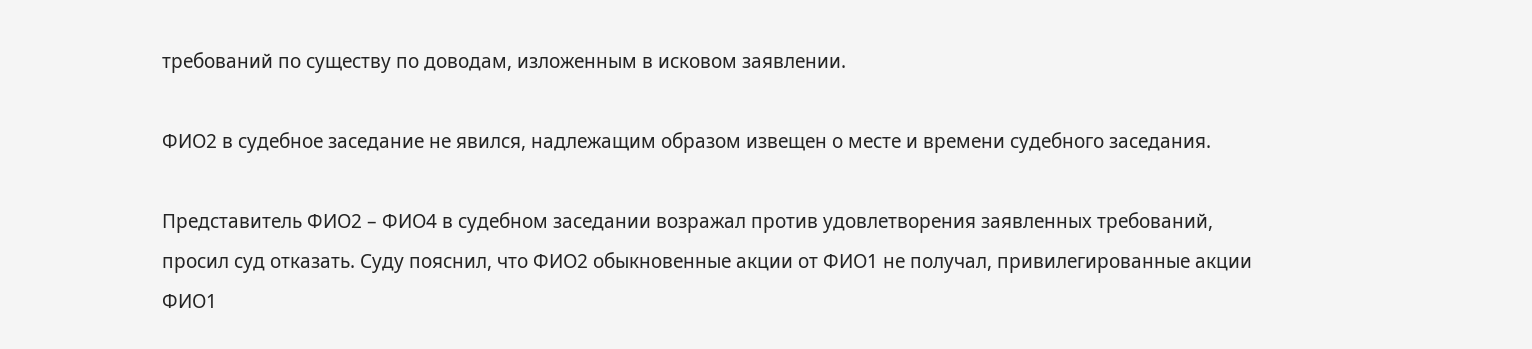требований по существу по доводам, изложенным в исковом заявлении.

ФИО2 в судебное заседание не явился, надлежащим образом извещен о месте и времени судебного заседания.

Представитель ФИО2 – ФИО4 в судебном заседании возражал против удовлетворения заявленных требований, просил суд отказать. Суду пояснил, что ФИО2 обыкновенные акции от ФИО1 не получал, привилегированные акции ФИО1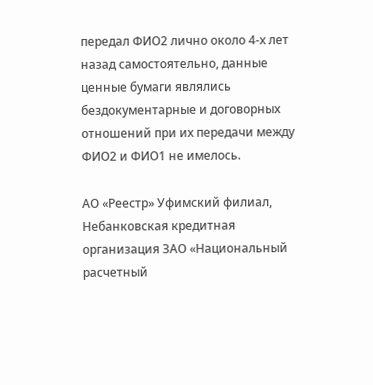передал ФИО2 лично около 4-х лет назад самостоятельно, данные ценные бумаги являлись бездокументарные и договорных отношений при их передачи между ФИО2 и ФИО1 не имелось.

АО «Реестр» Уфимский филиал, Небанковская кредитная организация ЗАО «Национальный расчетный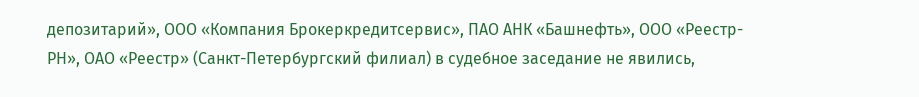депозитарий», ООО «Компания Брокеркредитсервис», ПАО АНК «Башнефть», ООО «Реестр-РН», ОАО «Реестр» (Санкт-Петербургский филиал) в судебное заседание не явились,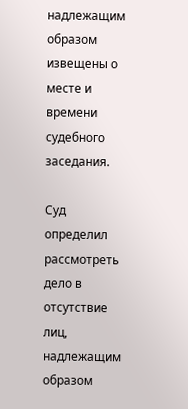надлежащим образом извещены о месте и времени судебного заседания.

Суд определил рассмотреть дело в отсутствие лиц, надлежащим образом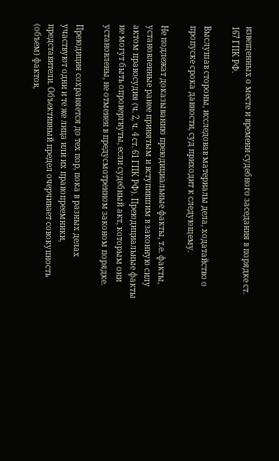извещенных о месте и времени судебного заседания в порядке ст. 167 ГПК РФ.

Выслушав стороны, исследовав материалы дела, ходатайство о пропуске срока давности, суд приходит к следующему.

Не подлежат доказыванию преюдициальные факты, т.е. факты, установленные ранее принятым и вступившим в законную силу актом правосудия (ч. 2, ч. 4 ст. 61 ГПК РФ). Преюдициальные факты не могут быть опровергнуты, если судебный акт, которым они установлены, не отменен в предусмотренном законом порядке.

Преюдиция сохраняется до тех пор, пока в разных делах участвуют одни и те же лица или их правопреемники, представители. Объективный предел очерчивает совокупность (объем) фактов,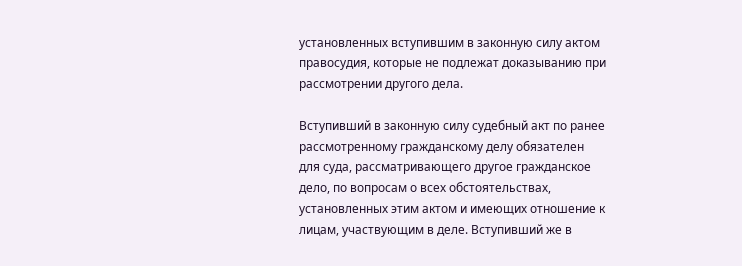установленных вступившим в законную силу актом правосудия, которые не подлежат доказыванию при рассмотрении другого дела.

Вступивший в законную силу судебный акт по ранее рассмотренному гражданскому делу обязателен для суда, рассматривающего другое гражданское дело, по вопросам о всех обстоятельствах, установленных этим актом и имеющих отношение к лицам, участвующим в деле. Вступивший же в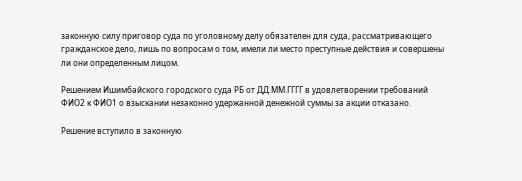законную силу приговор суда по уголовному делу обязателен для суда, рассматривающего гражданское дело, лишь по вопросам о том, имели ли место преступные действия и совершены ли они определенным лицом.

Решением Ишимбайского городского суда РБ от ДД.ММ.ГГГГ в удовлетворении требований ФИО2 к ФИО1 о взыскании незаконно удержанной денежной суммы за акции отказано.

Решение вступило в законную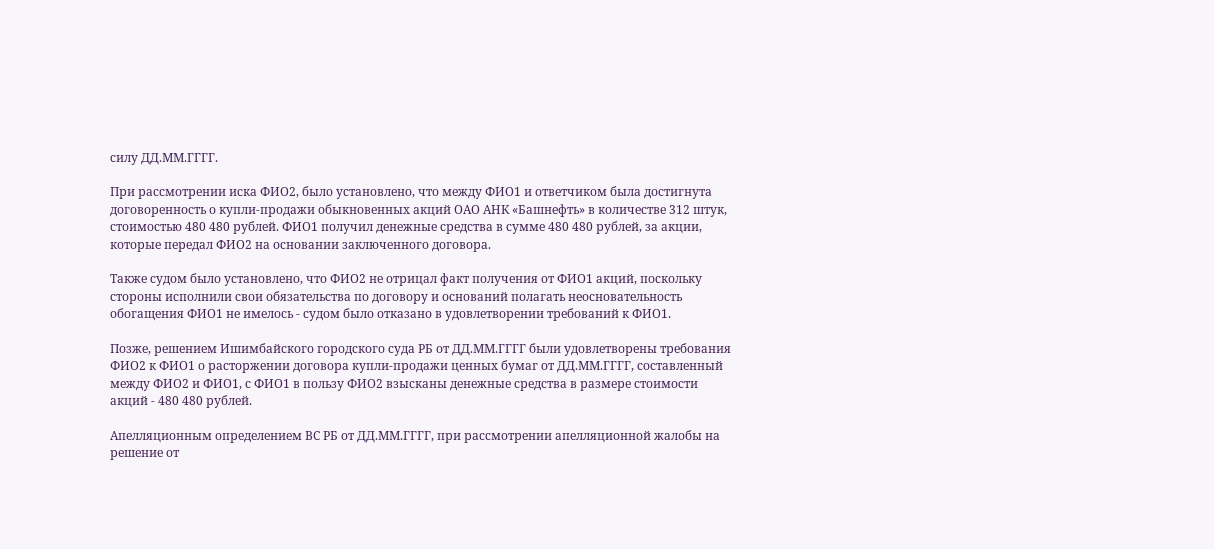силу ДД.ММ.ГГГГ.

При рассмотрении иска ФИО2, было установлено, что между ФИО1 и ответчиком была достигнута договоренность о купли-продажи обыкновенных акций ОАО АНК «Башнефть» в количестве 312 штук, стоимостью 480 480 рублей. ФИО1 получил денежные средства в сумме 480 480 рублей, за акции, которые передал ФИО2 на основании заключенного договора.

Также судом было установлено, что ФИО2 не отрицал факт получения от ФИО1 акций, поскольку стороны исполнили свои обязательства по договору и оснований полагать неосновательность обогащения ФИО1 не имелось - судом было отказано в удовлетворении требований к ФИО1.

Позже, решением Ишимбайского городского суда РБ от ДД.ММ.ГГГГ были удовлетворены требования ФИО2 к ФИО1 о расторжении договора купли-продажи ценных бумаг от ДД.ММ.ГГГГ, составленный между ФИО2 и ФИО1, с ФИО1 в пользу ФИО2 взысканы денежные средства в размере стоимости акций - 480 480 рублей.

Апелляционным определением ВС РБ от ДД.ММ.ГГГГ, при рассмотрении апелляционной жалобы на решение от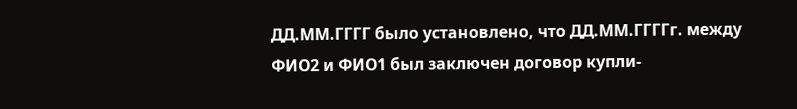ДД.ММ.ГГГГ было установлено, что ДД.ММ.ГГГГг. между ФИО2 и ФИО1 был заключен договор купли-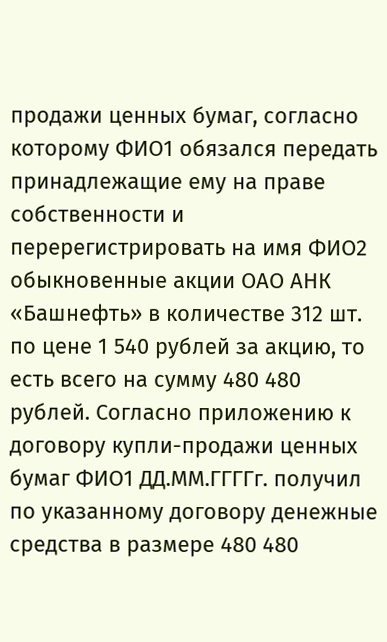продажи ценных бумаг, согласно которому ФИО1 обязался передать принадлежащие ему на праве собственности и перерегистрировать на имя ФИО2 обыкновенные акции ОАО АНК «Башнефть» в количестве 312 шт. по цене 1 540 рублей за акцию, то есть всего на сумму 480 480 рублей. Согласно приложению к договору купли-продажи ценных бумаг ФИО1 ДД.ММ.ГГГГг. получил по указанному договору денежные средства в размере 480 480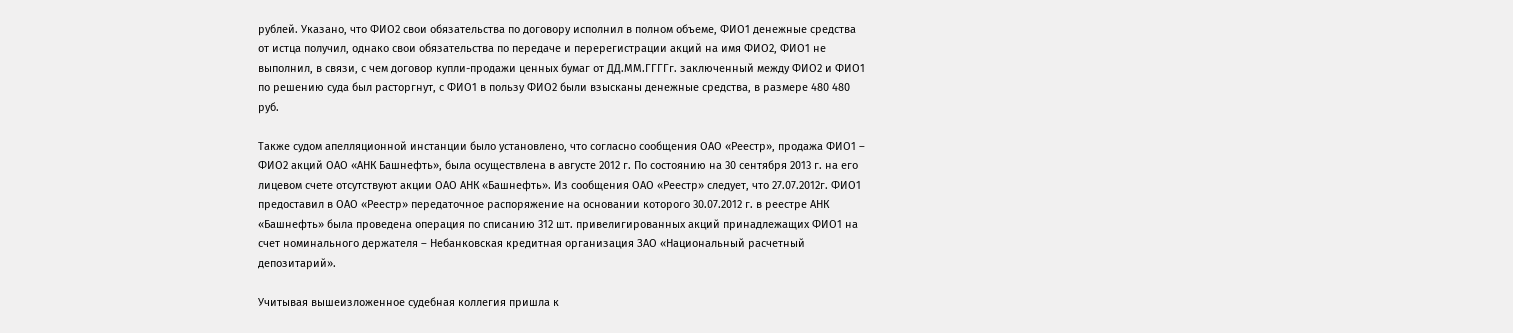рублей. Указано, что ФИО2 свои обязательства по договору исполнил в полном объеме, ФИО1 денежные средства от истца получил, однако свои обязательства по передаче и перерегистрации акций на имя ФИО2, ФИО1 не выполнил, в связи, с чем договор купли-продажи ценных бумаг от ДД.ММ.ГГГГг. заключенный между ФИО2 и ФИО1 по решению суда был расторгнут, с ФИО1 в пользу ФИО2 были взысканы денежные средства, в размере 480 480 руб.

Также судом апелляционной инстанции было установлено, что согласно сообщения ОАО «Реестр», продажа ФИО1 – ФИО2 акций ОАО «АНК Башнефть», была осуществлена в августе 2012 г. По состоянию на 30 сентября 2013 г. на его лицевом счете отсутствуют акции ОАО АНК «Башнефть». Из сообщения ОАО «Реестр» следует, что 27.07.2012г. ФИО1 предоставил в ОАО «Реестр» передаточное распоряжение на основании которого 30.07.2012 г. в реестре АНК «Башнефть» была проведена операция по списанию 312 шт. привелигированных акций принадлежащих ФИО1 на счет номинального держателя – Небанковская кредитная организация ЗАО «Национальный расчетный депозитарий».

Учитывая вышеизложенное судебная коллегия пришла к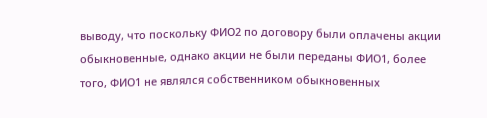выводу, что поскольку ФИО2 по договору были оплачены акции обыкновенные, однако акции не были переданы ФИО1, более того, ФИО1 не являлся собственником обыкновенных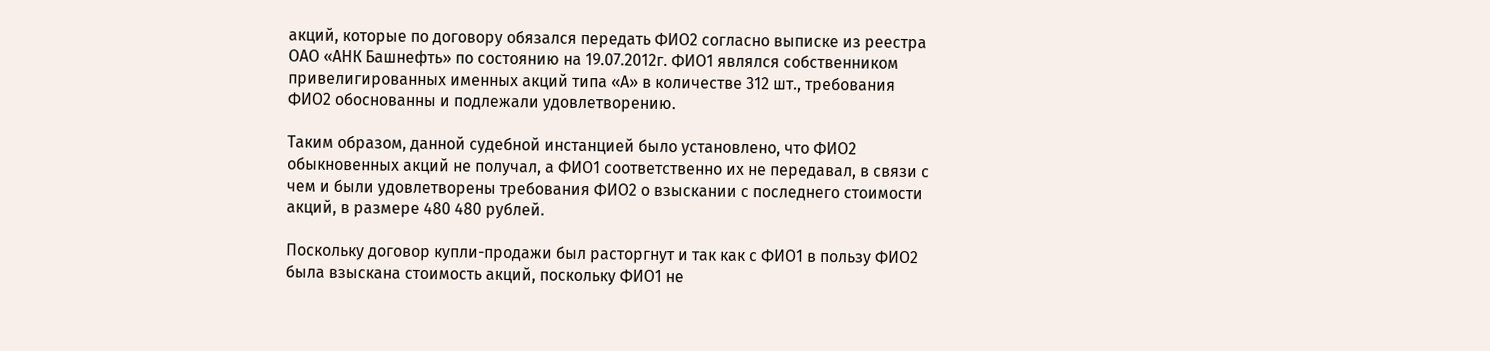акций, которые по договору обязался передать ФИО2 согласно выписке из реестра ОАО «АНК Башнефть» по состоянию на 19.07.2012г. ФИО1 являлся собственником привелигированных именных акций типа «А» в количестве 312 шт., требования ФИО2 обоснованны и подлежали удовлетворению.

Таким образом, данной судебной инстанцией было установлено, что ФИО2 обыкновенных акций не получал, а ФИО1 соответственно их не передавал, в связи с чем и были удовлетворены требования ФИО2 о взыскании с последнего стоимости акций, в размере 480 480 рублей.

Поскольку договор купли-продажи был расторгнут и так как с ФИО1 в пользу ФИО2 была взыскана стоимость акций, поскольку ФИО1 не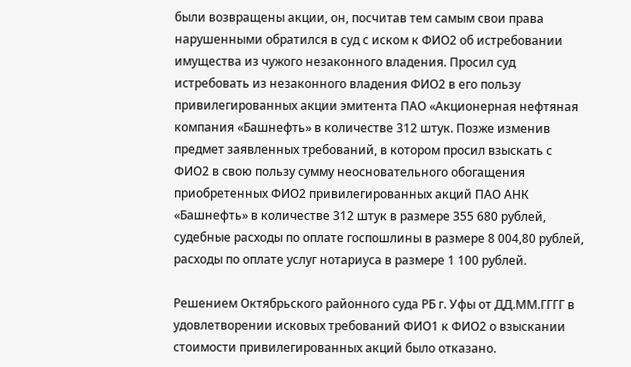были возвращены акции, он, посчитав тем самым свои права нарушенными обратился в суд с иском к ФИО2 об истребовании имущества из чужого незаконного владения. Просил суд истребовать из незаконного владения ФИО2 в его пользу привилегированных акции эмитента ПАО «Акционерная нефтяная компания «Башнефть» в количестве 312 штук. Позже изменив предмет заявленных требований, в котором просил взыскать с ФИО2 в свою пользу сумму неосновательного обогащения приобретенных ФИО2 привилегированных акций ПАО АНК «Башнефть» в количестве 312 штук в размере 355 680 рублей, судебные расходы по оплате госпошлины в размере 8 004,80 рублей, расходы по оплате услуг нотариуса в размере 1 100 рублей.

Решением Октябрьского районного суда РБ г. Уфы от ДД.ММ.ГГГГ в удовлетворении исковых требований ФИО1 к ФИО2 о взыскании стоимости привилегированных акций было отказано.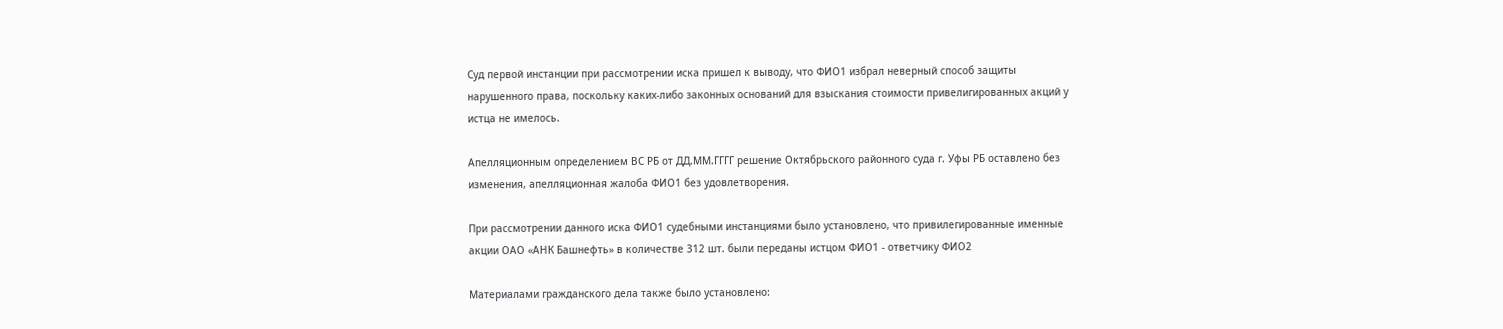Суд первой инстанции при рассмотрении иска пришел к выводу, что ФИО1 избрал неверный способ защиты нарушенного права, поскольку каких-либо законных оснований для взыскания стоимости привелигированных акций у истца не имелось.

Апелляционным определением ВС РБ от ДД.ММ.ГГГГ решение Октябрьского районного суда г. Уфы РБ оставлено без изменения, апелляционная жалоба ФИО1 без удовлетворения.

При рассмотрении данного иска ФИО1 судебными инстанциями было установлено, что привилегированные именные акции ОАО «АНК Башнефть» в количестве 312 шт. были переданы истцом ФИО1 - ответчику ФИО2

Материалами гражданского дела также было установлено: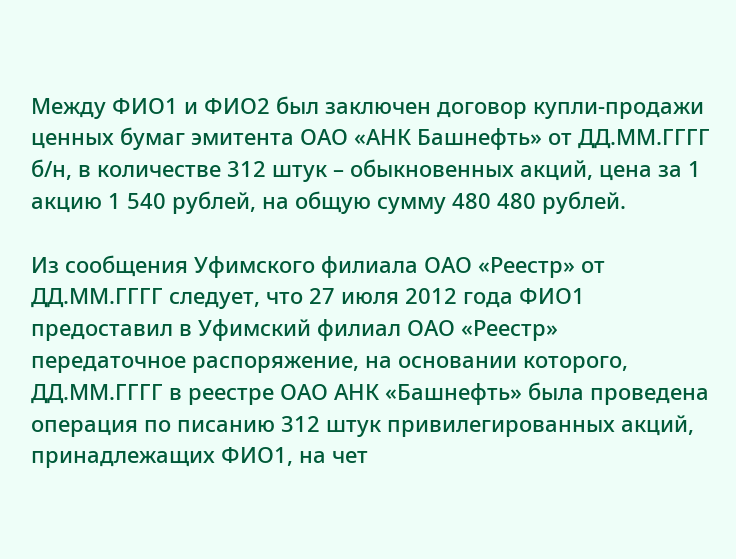Между ФИО1 и ФИО2 был заключен договор купли-продажи ценных бумаг эмитента ОАО «АНК Башнефть» от ДД.ММ.ГГГГ б/н, в количестве 312 штук – обыкновенных акций, цена за 1 акцию 1 540 рублей, на общую сумму 480 480 рублей.

Из сообщения Уфимского филиала ОАО «Реестр» от ДД.ММ.ГГГГ следует, что 27 июля 2012 года ФИО1 предоставил в Уфимский филиал ОАО «Реестр» передаточное распоряжение, на основании которого, ДД.ММ.ГГГГ в реестре ОАО АНК «Башнефть» была проведена операция по писанию 312 штук привилегированных акций, принадлежащих ФИО1, на чет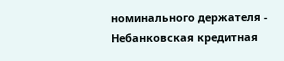номинального держателя - Небанковская кредитная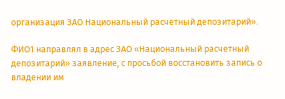организация ЗАО Национальный расчетный депозитарий».

ФИО1 направлял в адрес ЗАО «Национальный расчетный депозитарий» заявление, с просьбой восстановить запись о владении им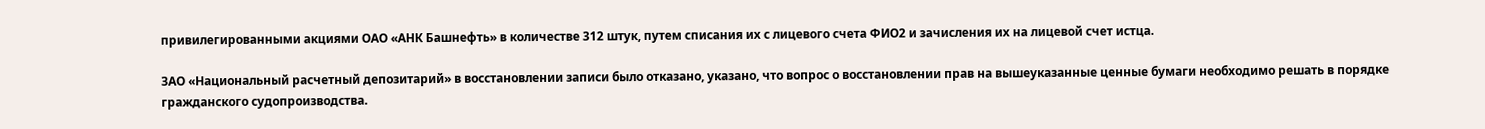привилегированными акциями ОАО «АНК Башнефть» в количестве 312 штук, путем списания их с лицевого счета ФИО2 и зачисления их на лицевой счет истца.

ЗАО «Национальный расчетный депозитарий» в восстановлении записи было отказано, указано, что вопрос о восстановлении прав на вышеуказанные ценные бумаги необходимо решать в порядке гражданского судопроизводства.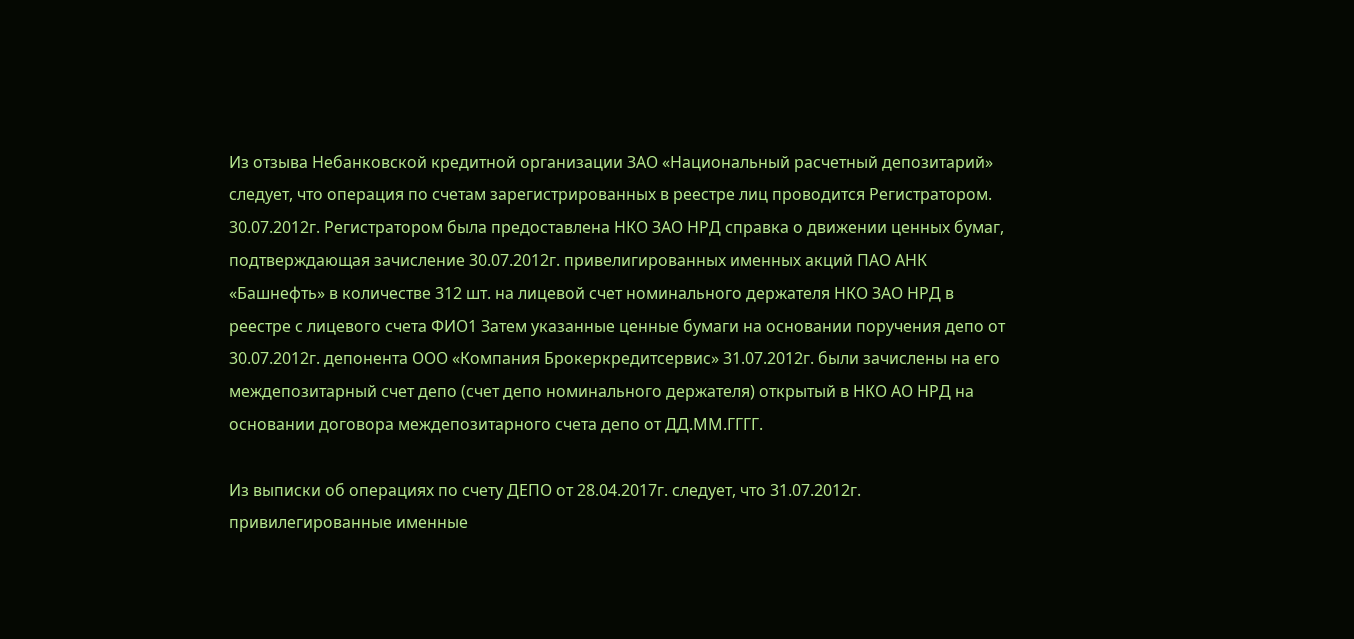Из отзыва Небанковской кредитной организации ЗАО «Национальный расчетный депозитарий» следует, что операция по счетам зарегистрированных в реестре лиц проводится Регистратором. 30.07.2012г. Регистратором была предоставлена НКО ЗАО НРД справка о движении ценных бумаг, подтверждающая зачисление 30.07.2012г. привелигированных именных акций ПАО АНК «Башнефть» в количестве 312 шт. на лицевой счет номинального держателя НКО ЗАО НРД в реестре с лицевого счета ФИО1 Затем указанные ценные бумаги на основании поручения депо от 30.07.2012г. депонента ООО «Компания Брокеркредитсервис» 31.07.2012г. были зачислены на его междепозитарный счет депо (счет депо номинального держателя) открытый в НКО АО НРД на основании договора междепозитарного счета депо от ДД.ММ.ГГГГ.

Из выписки об операциях по счету ДЕПО от 28.04.2017г. следует, что 31.07.2012г. привилегированные именные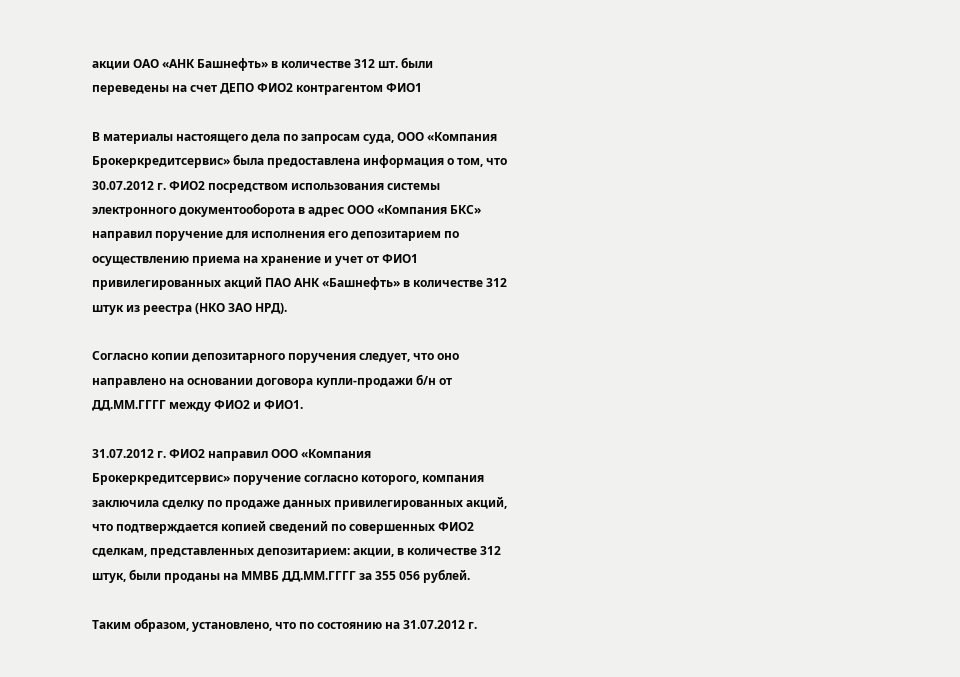акции ОАО «АНК Башнефть» в количестве 312 шт. были переведены на счет ДЕПО ФИО2 контрагентом ФИО1

В материалы настоящего дела по запросам суда, ООО «Компания Брокеркредитсервис» была предоставлена информация о том, что 30.07.2012 г. ФИО2 посредством использования системы электронного документооборота в адрес ООО «Компания БКС» направил поручение для исполнения его депозитарием по осуществлению приема на хранение и учет от ФИО1 привилегированных акций ПАО АНК «Башнефть» в количестве 312 штук из реестра (НКО ЗАО НРД).

Согласно копии депозитарного поручения следует, что оно направлено на основании договора купли-продажи б/н от ДД.ММ.ГГГГ между ФИО2 и ФИО1.

31.07.2012 г. ФИО2 направил ООО «Компания Брокеркредитсервис» поручение согласно которого, компания заключила сделку по продаже данных привилегированных акций, что подтверждается копией сведений по совершенных ФИО2 сделкам, представленных депозитарием: акции, в количестве 312 штук, были проданы на ММВБ ДД.ММ.ГГГГ за 355 056 рублей.

Таким образом, установлено, что по состоянию на 31.07.2012 г.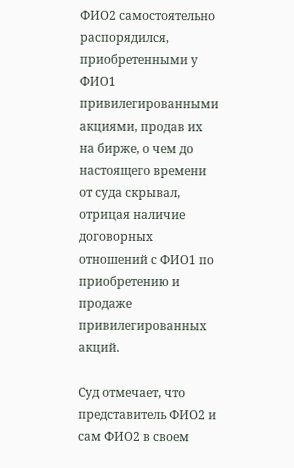ФИО2 самостоятельно распорядился, приобретенными у ФИО1 привилегированными акциями, продав их на бирже, о чем до настоящего времени от суда скрывал, отрицая наличие договорных отношений с ФИО1 по приобретению и продаже привилегированных акций.

Суд отмечает, что представитель ФИО2 и сам ФИО2 в своем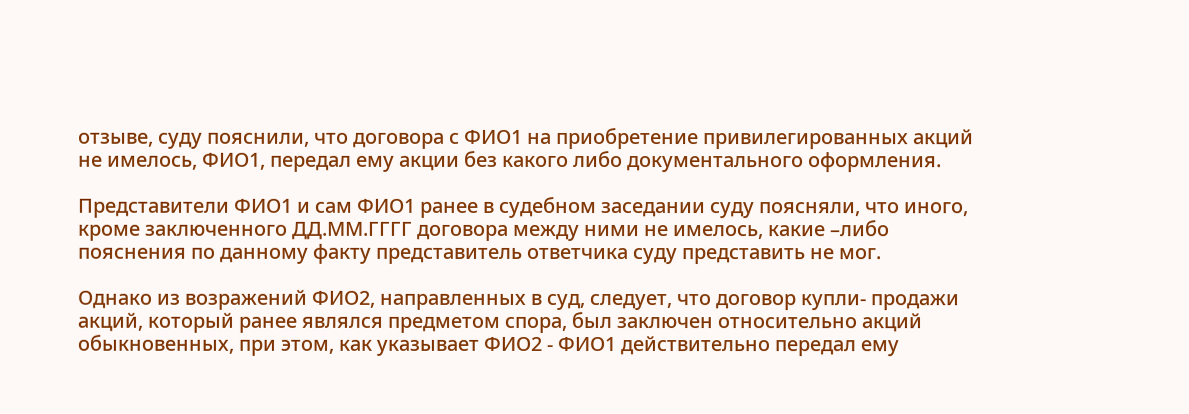отзыве, суду пояснили, что договора с ФИО1 на приобретение привилегированных акций не имелось, ФИО1, передал ему акции без какого либо документального оформления.

Представители ФИО1 и сам ФИО1 ранее в судебном заседании суду поясняли, что иного, кроме заключенного ДД.ММ.ГГГГ договора между ними не имелось, какие –либо пояснения по данному факту представитель ответчика суду представить не мог.

Однако из возражений ФИО2, направленных в суд, следует, что договор купли- продажи акций, который ранее являлся предметом спора, был заключен относительно акций обыкновенных, при этом, как указывает ФИО2 - ФИО1 действительно передал ему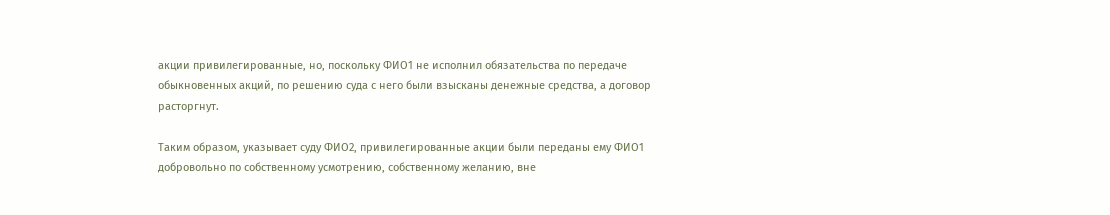акции привилегированные, но, поскольку ФИО1 не исполнил обязательства по передаче обыкновенных акций, по решению суда с него были взысканы денежные средства, а договор расторгнут.

Таким образом, указывает суду ФИО2, привилегированные акции были переданы ему ФИО1 добровольно по собственному усмотрению, собственному желанию, вне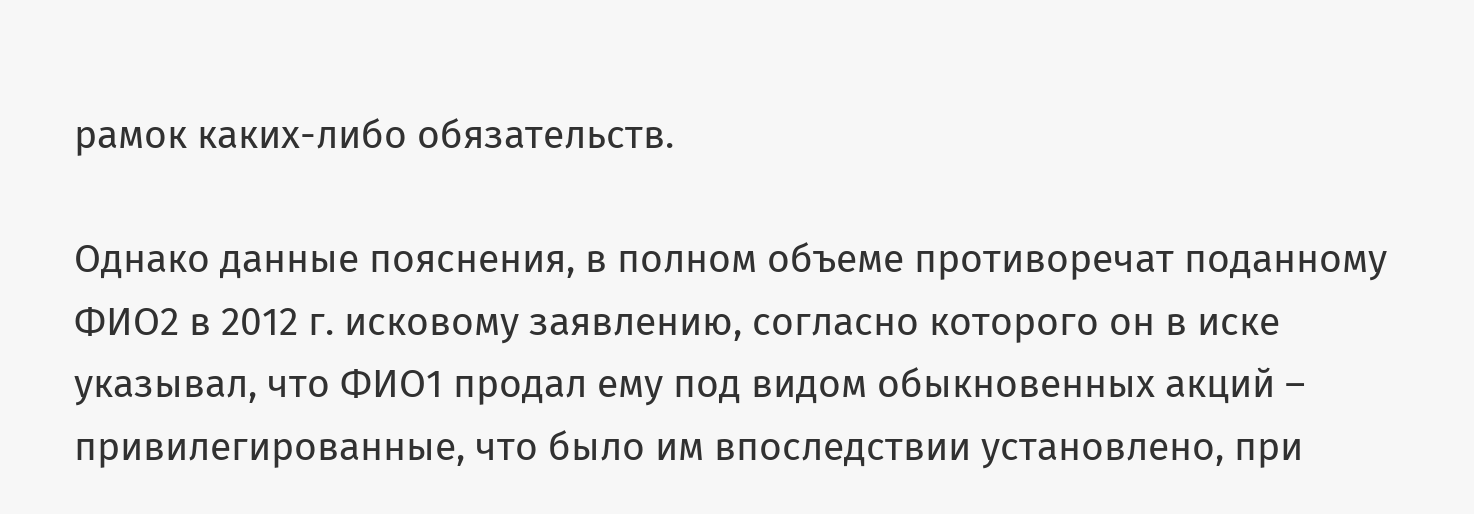рамок каких-либо обязательств.

Однако данные пояснения, в полном объеме противоречат поданному ФИО2 в 2012 г. исковому заявлению, согласно которого он в иске указывал, что ФИО1 продал ему под видом обыкновенных акций – привилегированные, что было им впоследствии установлено, при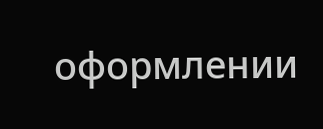оформлении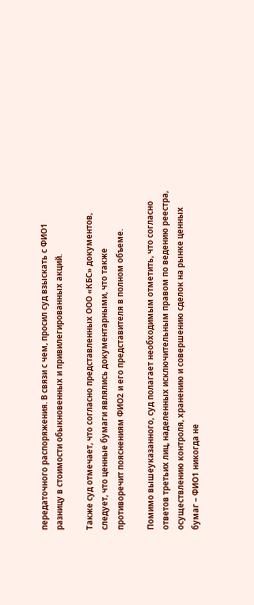передаточного распоряжения. В связи с чем, просил суд взыскать с ФИО1 разницу в стоимости обыкновенных и привилегированных акций.

Также суд отмечает, что согласно представленных ООО «КБС» документов, следует, что ценные бумаги являлись документарными, что также противоречит пояснениям ФИО2 и его представителя в полном объеме.

Помимо вышеуказанного, суд полагает необходимым отметить, что согласно ответов третьих лиц, наделенных исключительным правом по ведению реестра, осуществлению контроля, хранению и совершению сделок на рынке ценных бумаг – ФИО1 никогда не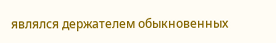являлся держателем обыкновенных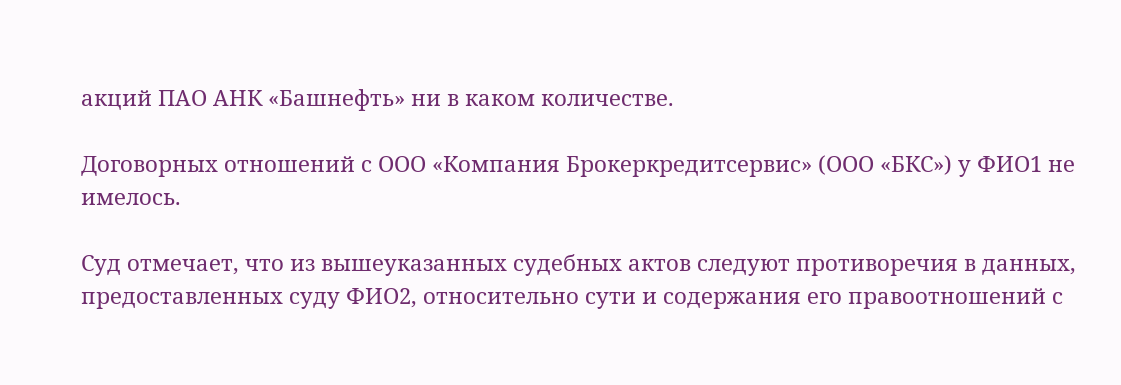акций ПАО АНК «Башнефть» ни в каком количестве.

Договорных отношений с ООО «Компания Брокеркредитсервис» (ООО «БКС») у ФИО1 не имелось.

Суд отмечает, что из вышеуказанных судебных актов следуют противоречия в данных, предоставленных суду ФИО2, относительно сути и содержания его правоотношений с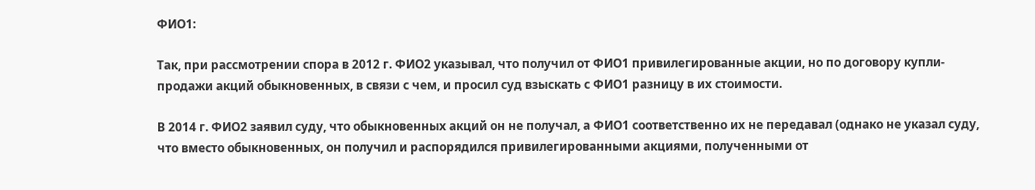ФИО1:

Так, при рассмотрении спора в 2012 г. ФИО2 указывал, что получил от ФИО1 привилегированные акции, но по договору купли-продажи акций обыкновенных, в связи с чем, и просил суд взыскать с ФИО1 разницу в их стоимости.

В 2014 г. ФИО2 заявил суду, что обыкновенных акций он не получал, а ФИО1 соответственно их не передавал (однако не указал суду, что вместо обыкновенных, он получил и распорядился привилегированными акциями, полученными от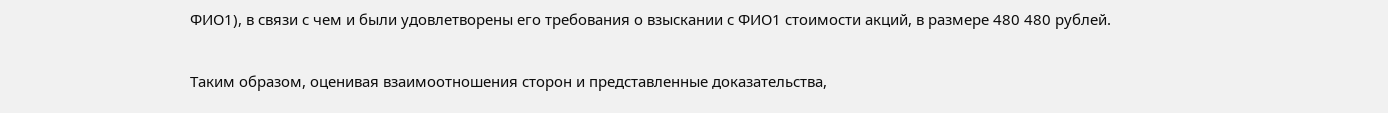ФИО1), в связи с чем и были удовлетворены его требования о взыскании с ФИО1 стоимости акций, в размере 480 480 рублей.

Таким образом, оценивая взаимоотношения сторон и представленные доказательства,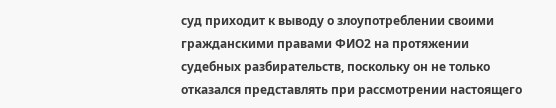суд приходит к выводу о злоупотреблении своими гражданскими правами ФИО2 на протяжении судебных разбирательств, поскольку он не только отказался представлять при рассмотрении настоящего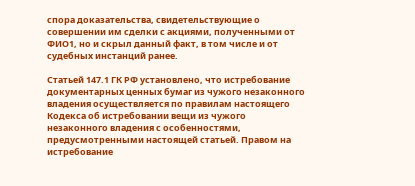спора доказательства, свидетельствующие о совершении им сделки с акциями, полученными от ФИО1, но и скрыл данный факт, в том числе и от судебных инстанций ранее.

Статьей 147.1 ГК РФ установлено, что истребование документарных ценных бумаг из чужого незаконного владения осуществляется по правилам настоящего Кодекса об истребовании вещи из чужого незаконного владения с особенностями, предусмотренными настоящей статьей. Правом на истребование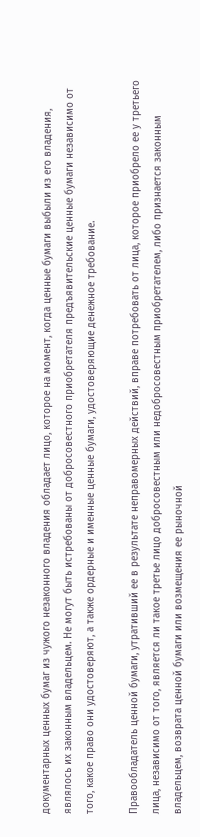документарных ценных бумаг из чужого незаконного владения обладает лицо, которое на момент, когда ценные бумаги выбыли из его владения, являлось их законным владельцем. Не могут быть истребованы от добросовестного приобретателя предъявительские ценные бумаги независимо от того, какое право они удостоверяют, а также ордерные и именные ценные бумаги, удостоверяющие денежное требование.

Правообладатель ценной бумаги, утративший ее в результате неправомерных действий, вправе потребовать от лица, которое приобрело ее у третьего лица, независимо от того, является ли такое третье лицо добросовестным или недобросовестным приобретателем, либо признается законным владельцем, возврата ценной бумаги или возмещения ее рыночной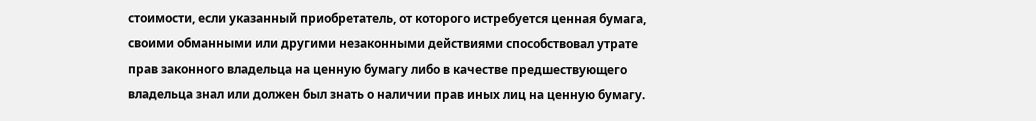стоимости, если указанный приобретатель, от которого истребуется ценная бумага, своими обманными или другими незаконными действиями способствовал утрате прав законного владельца на ценную бумагу либо в качестве предшествующего владельца знал или должен был знать о наличии прав иных лиц на ценную бумагу.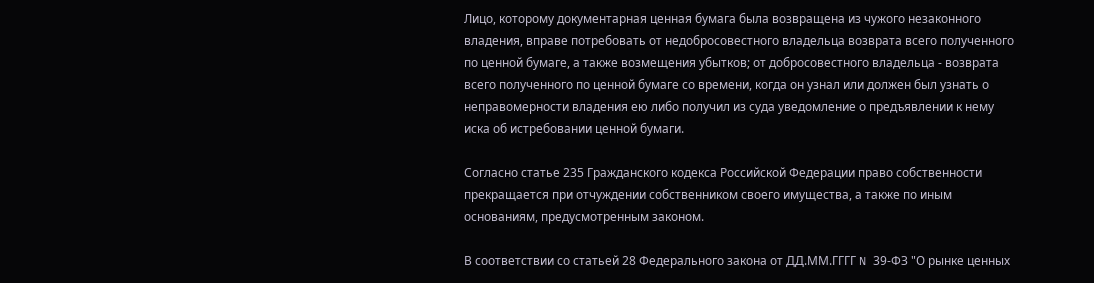Лицо, которому документарная ценная бумага была возвращена из чужого незаконного владения, вправе потребовать от недобросовестного владельца возврата всего полученного по ценной бумаге, а также возмещения убытков; от добросовестного владельца - возврата всего полученного по ценной бумаге со времени, когда он узнал или должен был узнать о неправомерности владения ею либо получил из суда уведомление о предъявлении к нему иска об истребовании ценной бумаги.

Согласно статье 235 Гражданского кодекса Российской Федерации право собственности прекращается при отчуждении собственником своего имущества, а также по иным основаниям, предусмотренным законом.

В соответствии со статьей 28 Федерального закона от ДД.ММ.ГГГГ N 39-ФЗ "О рынке ценных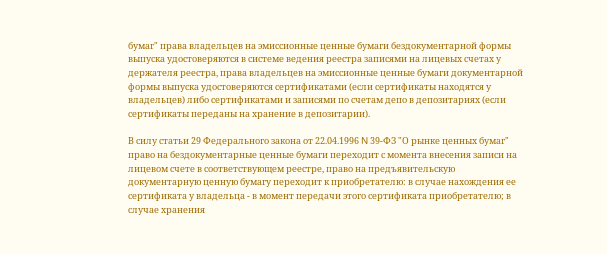бумаг" права владельцев на эмиссионные ценные бумаги бездокументарной формы выпуска удостоверяются в системе ведения реестра записями на лицевых счетах у держателя реестра, права владельцев на эмиссионные ценные бумаги документарной формы выпуска удостоверяются сертификатами (если сертификаты находятся у владельцев) либо сертификатами и записями по счетам депо в депозитариях (если сертификаты переданы на хранение в депозитарии).

В силу статьи 29 Федерального закона от 22.04.1996 N 39-ФЗ "О рынке ценных бумаг" право на бездокументарные ценные бумаги переходит с момента внесения записи на лицевом счете в соответствующем реестре, право на предъявительскую документарную ценную бумагу переходит к приобретателю: в случае нахождения ее сертификата у владельца - в момент передачи этого сертификата приобретателю; в случае хранения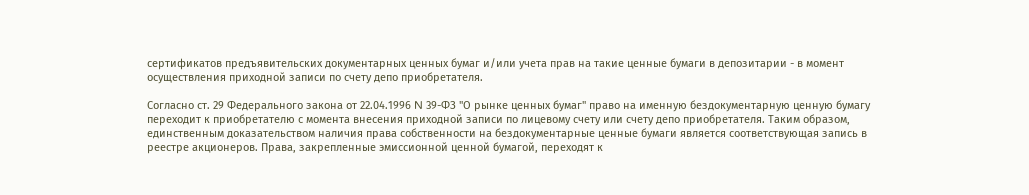сертификатов предъявительских документарных ценных бумаг и/или учета прав на такие ценные бумаги в депозитарии - в момент осуществления приходной записи по счету депо приобретателя.

Согласно ст. 29 Федерального закона от 22.04.1996 N 39-ФЗ "О рынке ценных бумаг" право на именную бездокументарную ценную бумагу переходит к приобретателю с момента внесения приходной записи по лицевому счету или счету депо приобретателя. Таким образом, единственным доказательством наличия права собственности на бездокументарные ценные бумаги является соответствующая запись в реестре акционеров. Права, закрепленные эмиссионной ценной бумагой, переходят к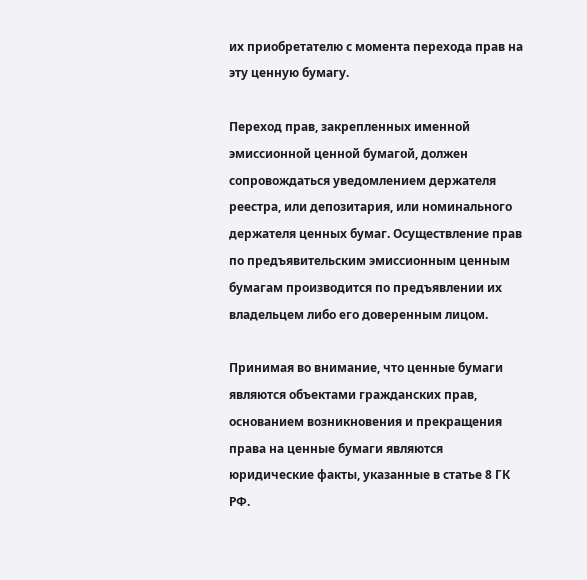их приобретателю с момента перехода прав на эту ценную бумагу.

Переход прав, закрепленных именной эмиссионной ценной бумагой, должен сопровождаться уведомлением держателя реестра, или депозитария, или номинального держателя ценных бумаг. Осуществление прав по предъявительским эмиссионным ценным бумагам производится по предъявлении их владельцем либо его доверенным лицом.

Принимая во внимание, что ценные бумаги являются объектами гражданских прав, основанием возникновения и прекращения права на ценные бумаги являются юридические факты, указанные в статье 8 ГК РФ.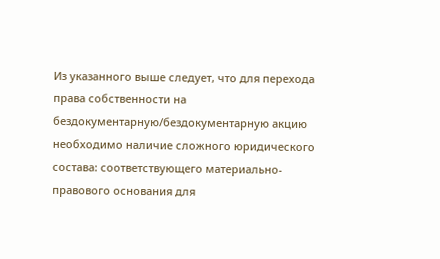Из указанного выше следует, что для перехода права собственности на бездокументарную/бездокументарную акцию необходимо наличие сложного юридического состава: соответствующего материально-правового основания для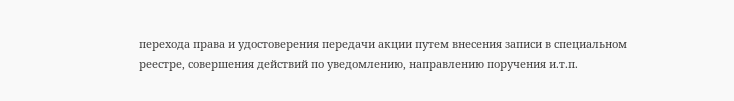перехода права и удостоверения передачи акции путем внесения записи в специальном реестре, совершения действий по уведомлению, направлению поручения и.т.п.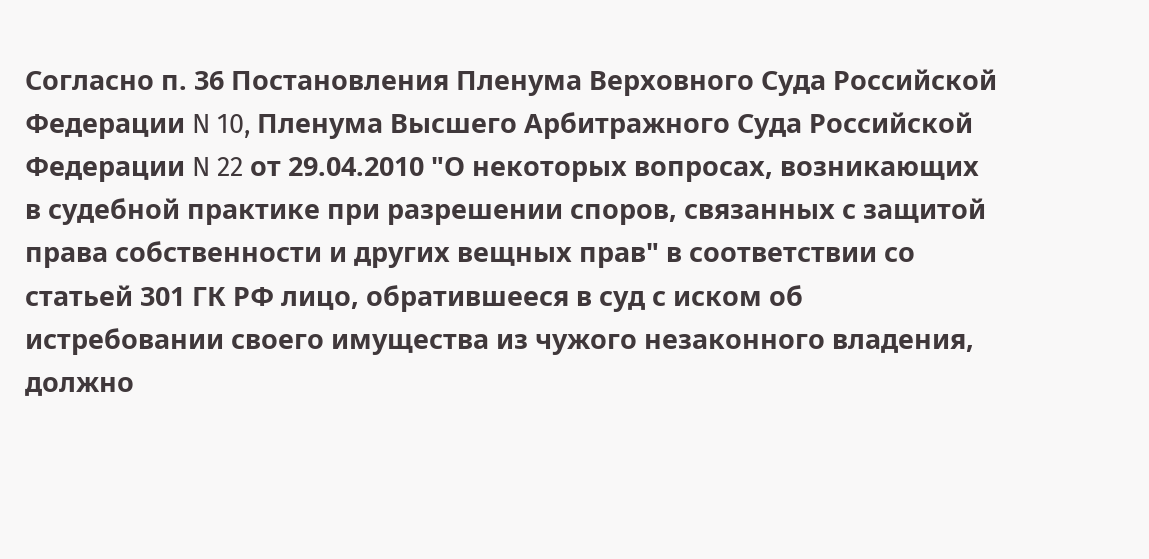Согласно п. 36 Постановления Пленума Верховного Суда Российской Федерации N 10, Пленума Высшего Арбитражного Суда Российской Федерации N 22 от 29.04.2010 "О некоторых вопросах, возникающих в судебной практике при разрешении споров, связанных с защитой права собственности и других вещных прав" в соответствии со статьей 301 ГК РФ лицо, обратившееся в суд с иском об истребовании своего имущества из чужого незаконного владения, должно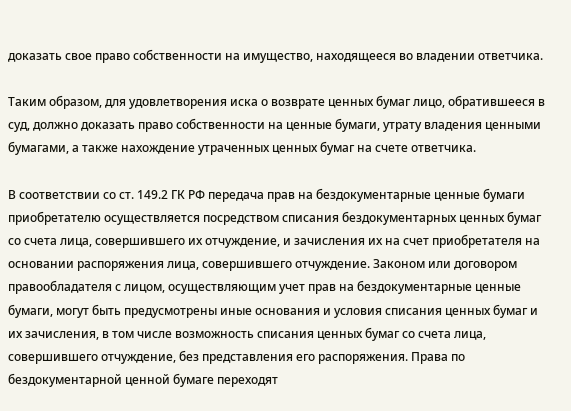доказать свое право собственности на имущество, находящееся во владении ответчика.

Таким образом, для удовлетворения иска о возврате ценных бумаг лицо, обратившееся в суд, должно доказать право собственности на ценные бумаги, утрату владения ценными бумагами, а также нахождение утраченных ценных бумаг на счете ответчика.

В соответствии со ст. 149.2 ГК РФ передача прав на бездокументарные ценные бумаги приобретателю осуществляется посредством списания бездокументарных ценных бумаг со счета лица, совершившего их отчуждение, и зачисления их на счет приобретателя на основании распоряжения лица, совершившего отчуждение. Законом или договором правообладателя с лицом, осуществляющим учет прав на бездокументарные ценные бумаги, могут быть предусмотрены иные основания и условия списания ценных бумаг и их зачисления, в том числе возможность списания ценных бумаг со счета лица, совершившего отчуждение, без представления его распоряжения. Права по бездокументарной ценной бумаге переходят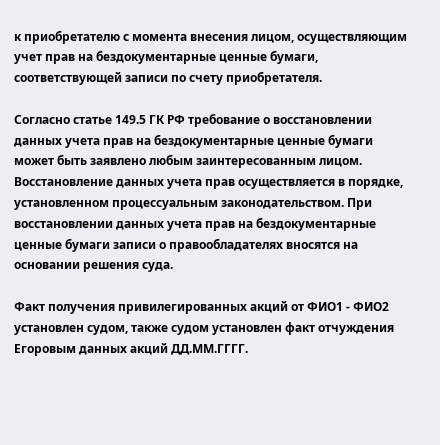к приобретателю с момента внесения лицом, осуществляющим учет прав на бездокументарные ценные бумаги, соответствующей записи по счету приобретателя.

Согласно статье 149.5 ГК РФ требование о восстановлении данных учета прав на бездокументарные ценные бумаги может быть заявлено любым заинтересованным лицом. Восстановление данных учета прав осуществляется в порядке, установленном процессуальным законодательством. При восстановлении данных учета прав на бездокументарные ценные бумаги записи о правообладателях вносятся на основании решения суда.

Факт получения привилегированных акций от ФИО1 - ФИО2 установлен судом, также судом установлен факт отчуждения Егоровым данных акций ДД.ММ.ГГГГ.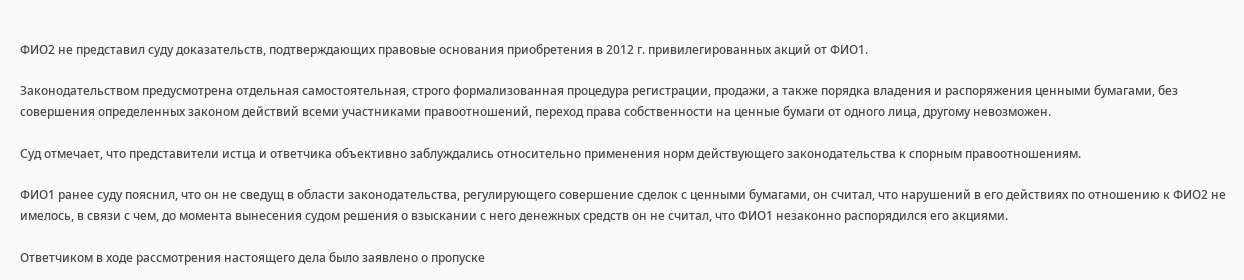ФИО2 не представил суду доказательств, подтверждающих правовые основания приобретения в 2012 г. привилегированных акций от ФИО1.

Законодательством предусмотрена отдельная самостоятельная, строго формализованная процедура регистрации, продажи, а также порядка владения и распоряжения ценными бумагами, без совершения определенных законом действий всеми участниками правоотношений, переход права собственности на ценные бумаги от одного лица, другому невозможен.

Суд отмечает, что представители истца и ответчика объективно заблуждались относительно применения норм действующего законодательства к спорным правоотношениям.

ФИО1 ранее суду пояснил, что он не сведущ в области законодательства, регулирующего совершение сделок с ценными бумагами, он считал, что нарушений в его действиях по отношению к ФИО2 не имелось, в связи с чем, до момента вынесения судом решения о взыскании с него денежных средств он не считал, что ФИО1 незаконно распорядился его акциями.

Ответчиком в ходе рассмотрения настоящего дела было заявлено о пропуске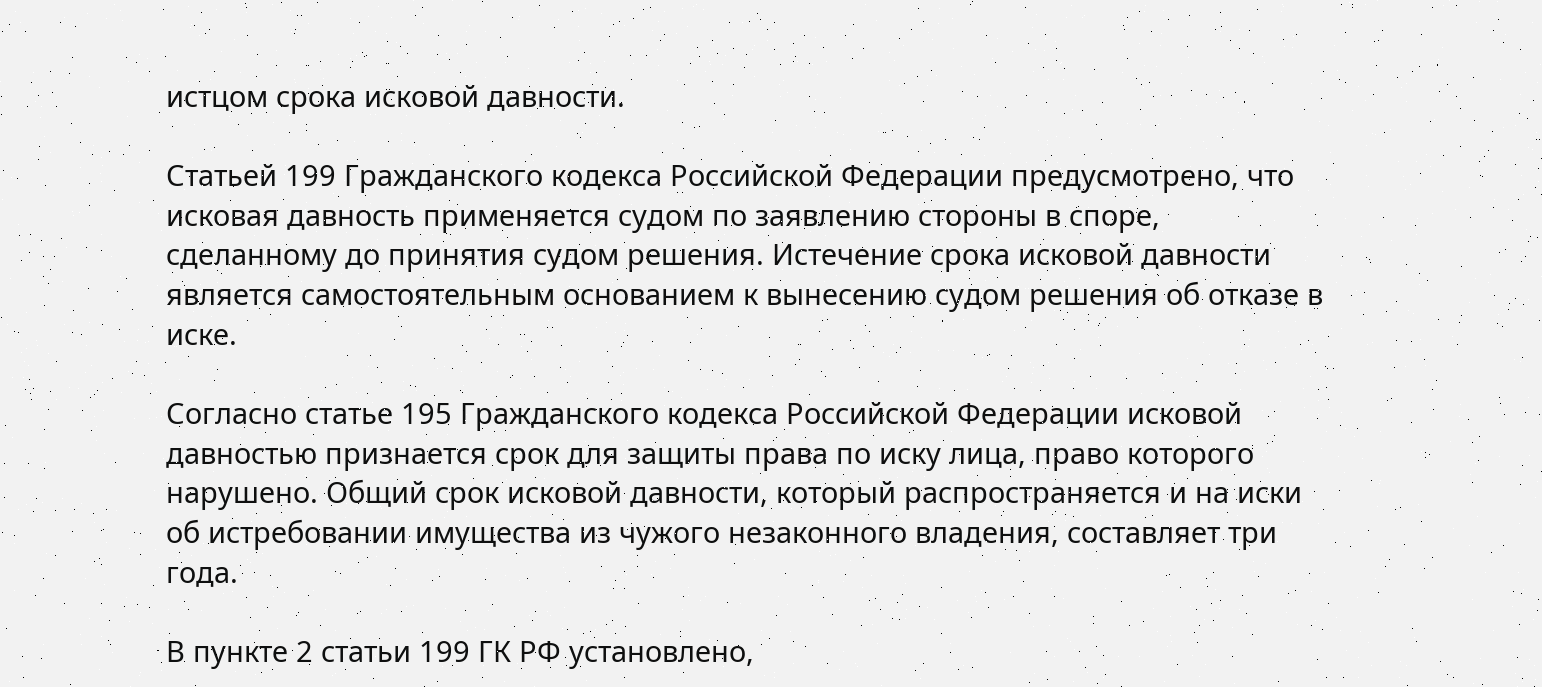истцом срока исковой давности.

Статьей 199 Гражданского кодекса Российской Федерации предусмотрено, что исковая давность применяется судом по заявлению стороны в споре, сделанному до принятия судом решения. Истечение срока исковой давности является самостоятельным основанием к вынесению судом решения об отказе в иске.

Согласно статье 195 Гражданского кодекса Российской Федерации исковой давностью признается срок для защиты права по иску лица, право которого нарушено. Общий срок исковой давности, который распространяется и на иски об истребовании имущества из чужого незаконного владения, составляет три года.

В пункте 2 статьи 199 ГК РФ установлено,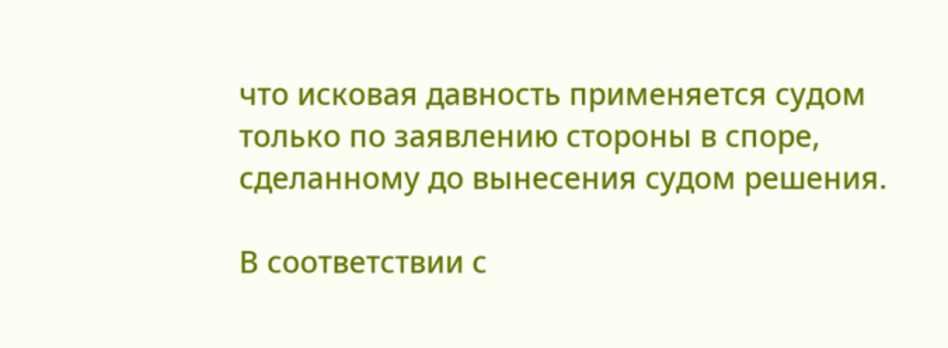что исковая давность применяется судом только по заявлению стороны в споре, сделанному до вынесения судом решения.

В соответствии с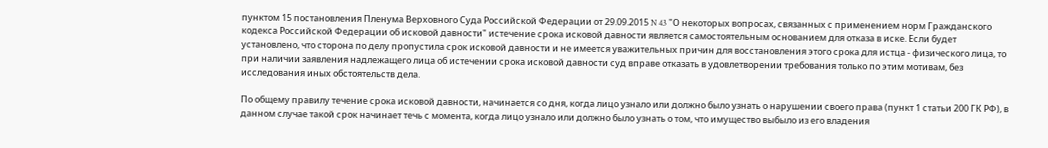пунктом 15 постановления Пленума Верховного Суда Российской Федерации от 29.09.2015 N 43 "О некоторых вопросах, связанных с применением норм Гражданского кодекса Российской Федерации об исковой давности" истечение срока исковой давности является самостоятельным основанием для отказа в иске. Если будет установлено, что сторона по делу пропустила срок исковой давности и не имеется уважительных причин для восстановления этого срока для истца - физического лица, то при наличии заявления надлежащего лица об истечении срока исковой давности суд вправе отказать в удовлетворении требования только по этим мотивам, без исследования иных обстоятельств дела.

По общему правилу течение срока исковой давности, начинается со дня, когда лицо узнало или должно было узнать о нарушении своего права (пункт 1 статьи 200 ГК РФ), в данном случае такой срок начинает течь с момента, когда лицо узнало или должно было узнать о том, что имущество выбыло из его владения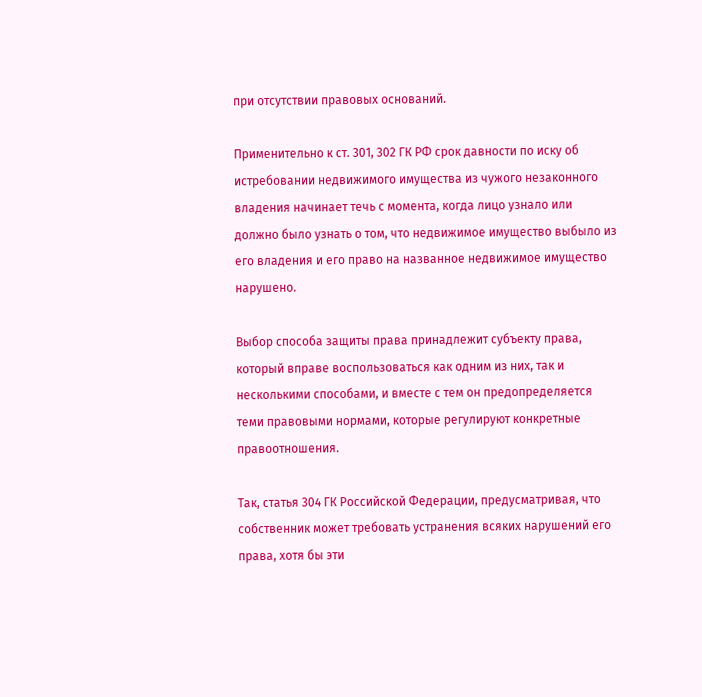при отсутствии правовых оснований.

Применительно к ст. 301, 302 ГК РФ срок давности по иску об истребовании недвижимого имущества из чужого незаконного владения начинает течь с момента, когда лицо узнало или должно было узнать о том, что недвижимое имущество выбыло из его владения и его право на названное недвижимое имущество нарушено.

Выбор способа защиты права принадлежит субъекту права, который вправе воспользоваться как одним из них, так и несколькими способами, и вместе с тем он предопределяется теми правовыми нормами, которые регулируют конкретные правоотношения.

Так, статья 304 ГК Российской Федерации, предусматривая, что собственник может требовать устранения всяких нарушений его права, хотя бы эти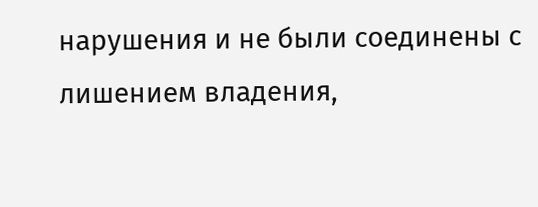нарушения и не были соединены с лишением владения,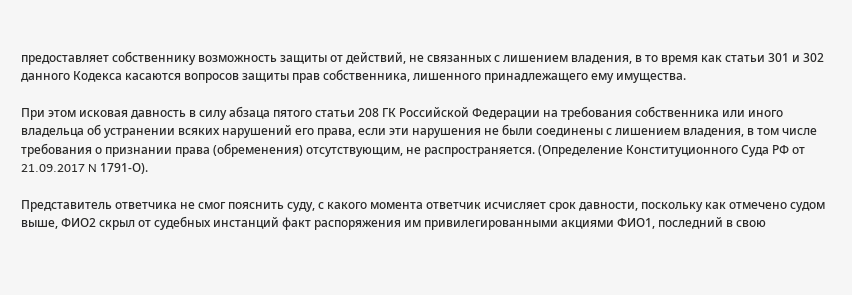предоставляет собственнику возможность защиты от действий, не связанных с лишением владения, в то время как статьи 301 и 302 данного Кодекса касаются вопросов защиты прав собственника, лишенного принадлежащего ему имущества.

При этом исковая давность в силу абзаца пятого статьи 208 ГК Российской Федерации на требования собственника или иного владельца об устранении всяких нарушений его права, если эти нарушения не были соединены с лишением владения, в том числе требования о признании права (обременения) отсутствующим, не распространяется. (Определение Конституционного Суда РФ от 21.09.2017 N 1791-О).

Представитель ответчика не смог пояснить суду, с какого момента ответчик исчисляет срок давности, поскольку как отмечено судом выше, ФИО2 скрыл от судебных инстанций факт распоряжения им привилегированными акциями ФИО1, последний в свою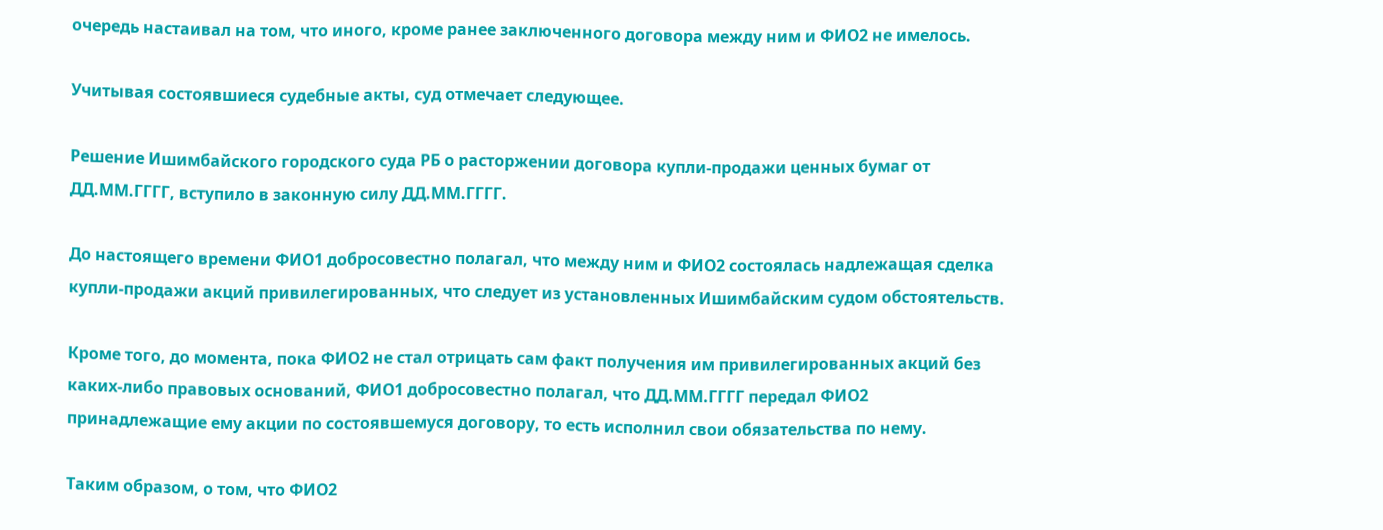очередь настаивал на том, что иного, кроме ранее заключенного договора между ним и ФИО2 не имелось.

Учитывая состоявшиеся судебные акты, суд отмечает следующее.

Решение Ишимбайского городского суда РБ о расторжении договора купли-продажи ценных бумаг от ДД.ММ.ГГГГ, вступило в законную силу ДД.ММ.ГГГГ.

До настоящего времени ФИО1 добросовестно полагал, что между ним и ФИО2 состоялась надлежащая сделка купли-продажи акций привилегированных, что следует из установленных Ишимбайским судом обстоятельств.

Кроме того, до момента, пока ФИО2 не стал отрицать сам факт получения им привилегированных акций без каких-либо правовых оснований, ФИО1 добросовестно полагал, что ДД.ММ.ГГГГ передал ФИО2 принадлежащие ему акции по состоявшемуся договору, то есть исполнил свои обязательства по нему.

Таким образом, о том, что ФИО2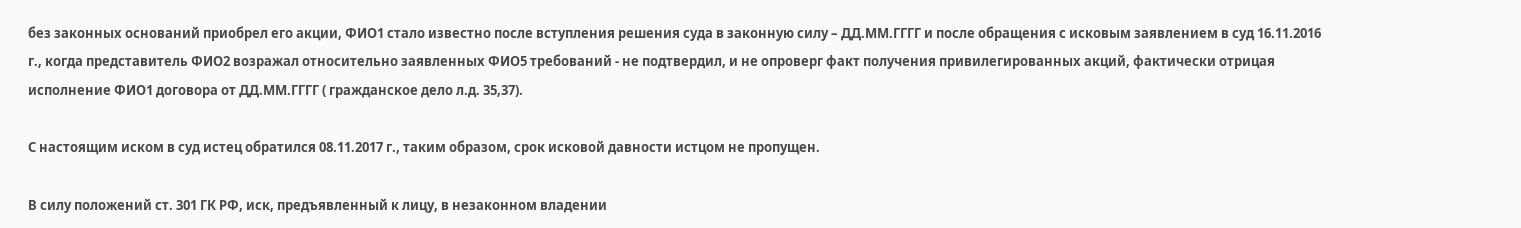без законных оснований приобрел его акции, ФИО1 стало известно после вступления решения суда в законную силу – ДД.ММ.ГГГГ и после обращения с исковым заявлением в суд 16.11.2016 г., когда представитель ФИО2 возражал относительно заявленных ФИО5 требований - не подтвердил, и не опроверг факт получения привилегированных акций, фактически отрицая исполнение ФИО1 договора от ДД.ММ.ГГГГ ( гражданское дело л.д. 35,37).

С настоящим иском в суд истец обратился 08.11.2017 г., таким образом, срок исковой давности истцом не пропущен.

В силу положений ст. 301 ГК РФ, иск, предъявленный к лицу, в незаконном владении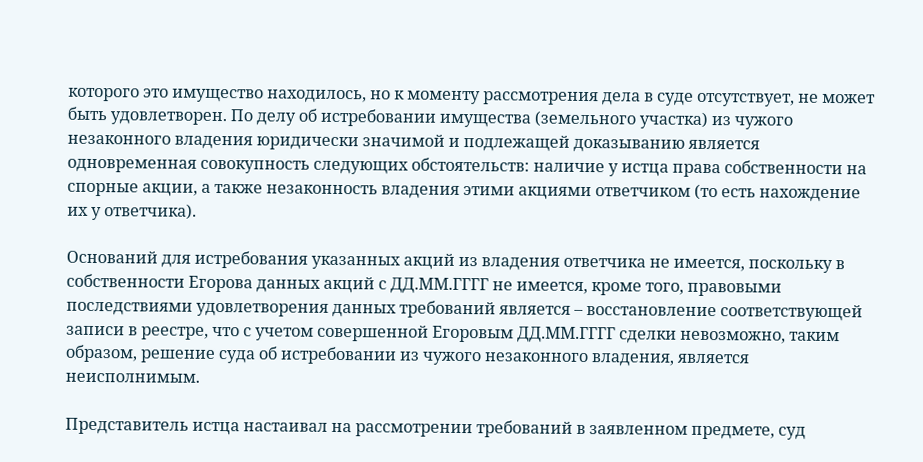которого это имущество находилось, но к моменту рассмотрения дела в суде отсутствует, не может быть удовлетворен. По делу об истребовании имущества (земельного участка) из чужого незаконного владения юридически значимой и подлежащей доказыванию является одновременная совокупность следующих обстоятельств: наличие у истца права собственности на спорные акции, а также незаконность владения этими акциями ответчиком (то есть нахождение их у ответчика).

Оснований для истребования указанных акций из владения ответчика не имеется, поскольку в собственности Егорова данных акций с ДД.ММ.ГГГГ не имеется, кроме того, правовыми последствиями удовлетворения данных требований является – восстановление соответствующей записи в реестре, что с учетом совершенной Егоровым ДД.ММ.ГГГГ сделки невозможно, таким образом, решение суда об истребовании из чужого незаконного владения, является неисполнимым.

Представитель истца настаивал на рассмотрении требований в заявленном предмете, суд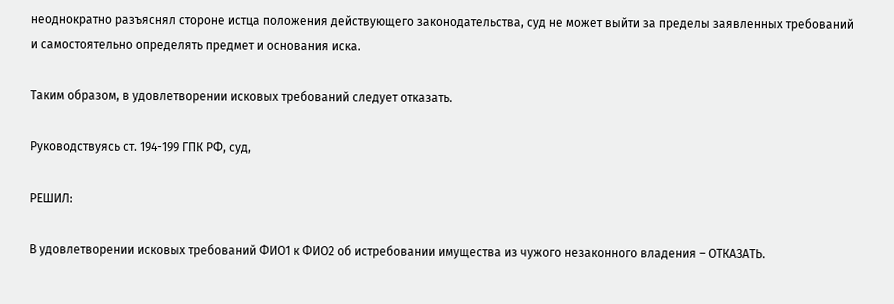неоднократно разъяснял стороне истца положения действующего законодательства, суд не может выйти за пределы заявленных требований и самостоятельно определять предмет и основания иска.

Таким образом, в удовлетворении исковых требований следует отказать.

Руководствуясь ст. 194-199 ГПК РФ, суд,

РЕШИЛ:

В удовлетворении исковых требований ФИО1 к ФИО2 об истребовании имущества из чужого незаконного владения – ОТКАЗАТЬ.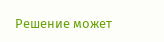Решение может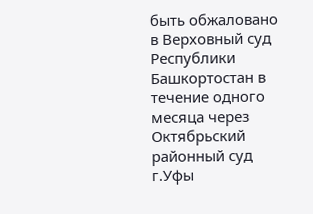быть обжаловано в Верховный суд Республики Башкортостан в течение одного месяца через Октябрьский районный суд г.Уфы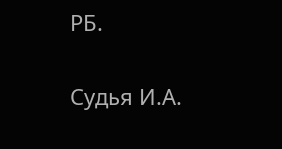РБ.

Судья И.А.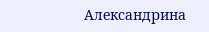Александрина